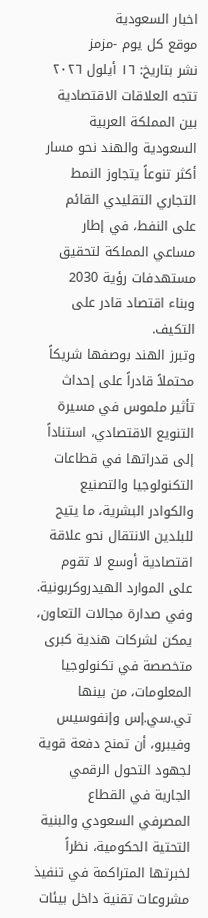اخبار السعودية
موقع كل يوم -مزمز
نشر بتاريخ: ١٦ أيلول ٢٠٢٦
تتجه العلاقات الاقتصادية بين المملكة العربية السعودية والهند نحو مسار أكثر تنوعاً يتجاوز النمط التجاري التقليدي القائم على النفط، في إطار مساعي المملكة لتحقيق مستهدفات رؤية 2030 وبناء اقتصاد قادر على التكيف.
وتبرز الهند بوصفها شريكاً محتملاً قادراً على إحداث تأثير ملموس في مسيرة التنويع الاقتصادي، استناداً إلى قدراتها في قطاعات التكنولوجيا والتصنيع والكوادر البشرية، ما يتيح للبلدين الانتقال نحو علاقة اقتصادية أوسع لا تقوم على الموارد الهيدروكربونية.
وفي صدارة مجالات التعاون، يمكن لشركات هندية كبرى متخصصة في تكنولوجيا المعلومات، من بينها تي.سي.إس وإنفوسيس وفيبرو، أن تمنح دفعة قوية لجهود التحول الرقمي الجارية في القطاع المصرفي السعودي والبنية التحتية الحكومية، نظراً لخبرتها المتراكمة في تنفيذ مشروعات تقنية داخل بيئات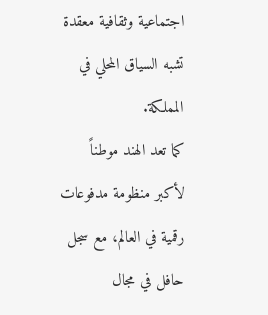اجتماعية وثقافية معقدة تشبه السياق المحلي في المملكة.
كما تعد الهند موطناً لأكبر منظومة مدفوعات رقمية في العالم، مع سجل حافل في مجال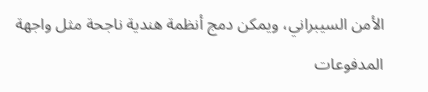الأمن السيبراني، ويمكن دمج أنظمة هندية ناجحة مثل واجهة المدفوعات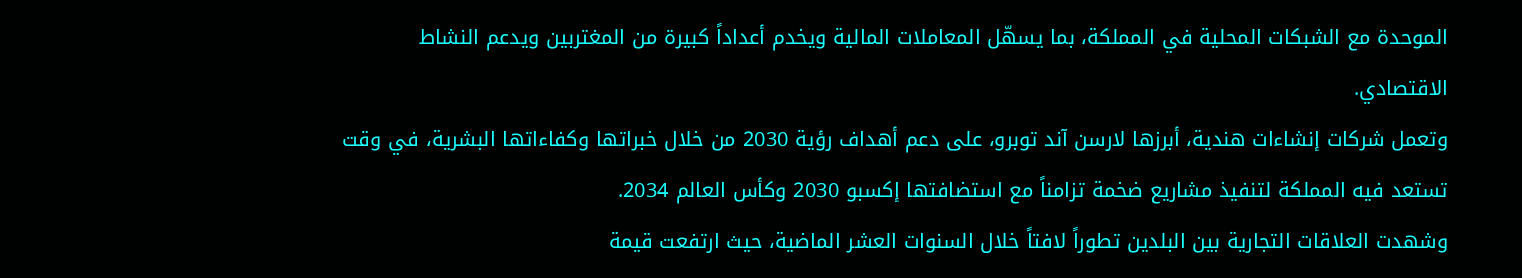الموحدة مع الشبكات المحلية في المملكة، بما يسهّل المعاملات المالية ويخدم أعداداً كبيرة من المغتربين ويدعم النشاط الاقتصادي.
وتعمل شركات إنشاءات هندية، أبرزها لارسن آند توبرو، على دعم أهداف رؤية 2030 من خلال خبراتها وكفاءاتها البشرية، في وقت تستعد فيه المملكة لتنفيذ مشاريع ضخمة تزامناً مع استضافتها إكسبو 2030 وكأس العالم 2034.
وشهدت العلاقات التجارية بين البلدين تطوراً لافتاً خلال السنوات العشر الماضية، حيث ارتفعت قيمة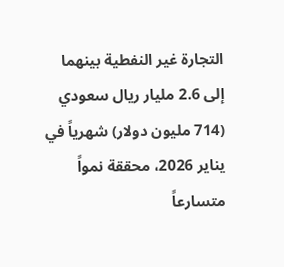التجارة غير النفطية بينهما إلى 2.6 مليار ريال سعودي (714 مليون دولار) شهرياً في يناير 2026، محققة نمواً متسارعاً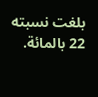بلغت نسبته 22 بالمائة.